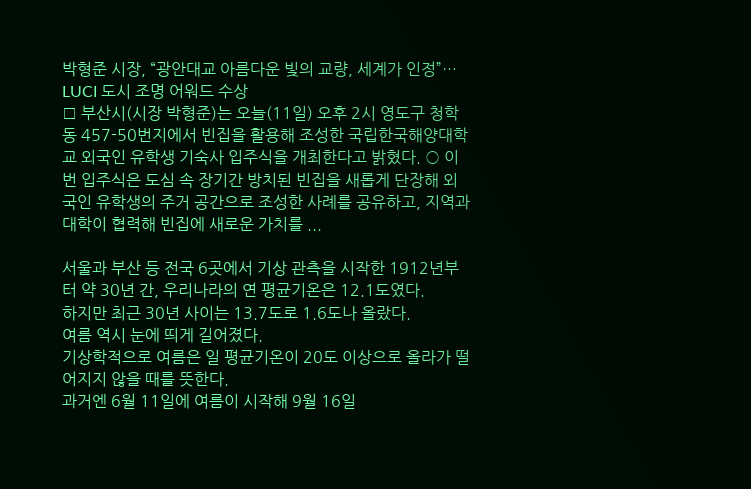박형준 시장, “광안대교 아름다운 빛의 교량, 세계가 인정”… LUCI 도시 조명 어워드 수상
□ 부산시(시장 박형준)는 오늘(11일) 오후 2시 영도구 청학동 457-50번지에서 빈집을 활용해 조성한 국립한국해양대학교 외국인 유학생 기숙사 입주식을 개최한다고 밝혔다. ○ 이번 입주식은 도심 속 장기간 방치된 빈집을 새롭게 단장해 외국인 유학생의 주거 공간으로 조성한 사례를 공유하고, 지역과 대학이 협력해 빈집에 새로운 가치를 ...

서울과 부산 등 전국 6곳에서 기상 관측을 시작한 1912년부터 약 30년 간, 우리나라의 연 평균기온은 12.1도였다.
하지만 최근 30년 사이는 13.7도로 1.6도나 올랐다.
여름 역시 눈에 띄게 길어졌다.
기상학적으로 여름은 일 평균기온이 20도 이상으로 올라가 떨어지지 않을 때를 뜻한다.
과거엔 6월 11일에 여름이 시작해 9월 16일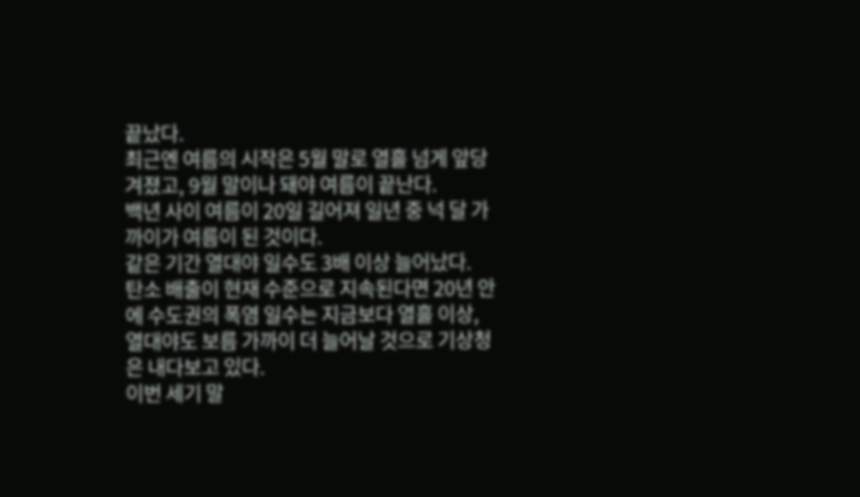끝났다.
최근엔 여름의 시작은 5월 말로 열흘 넘게 앞당겨졌고, 9월 말이나 돼야 여름이 끝난다.
백년 사이 여름이 20일 길어져 일년 중 넉 달 가까이가 여름이 된 것이다.
같은 기간 열대야 일수도 3배 이상 늘어났다.
탄소 배출이 현재 수준으로 지속된다면 20년 안에 수도권의 폭염 일수는 지금보다 열흘 이상, 열대야도 보름 가까이 더 늘어날 것으로 기상청은 내다보고 있다.
이번 세기 말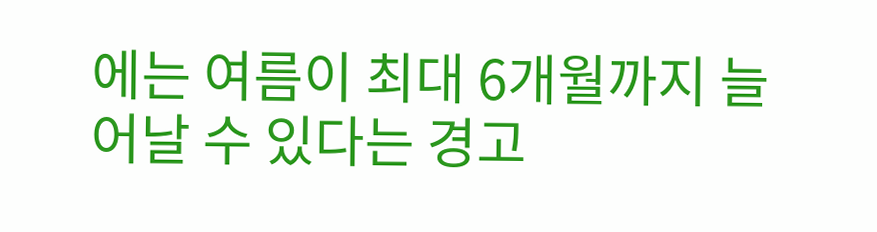에는 여름이 최대 6개월까지 늘어날 수 있다는 경고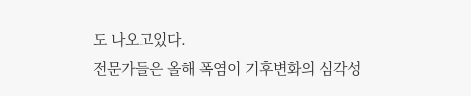도 나오고있다.
전문가들은 올해 폭염이 기후변화의 심각성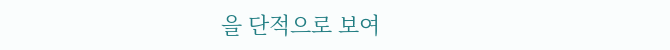을 단적으로 보여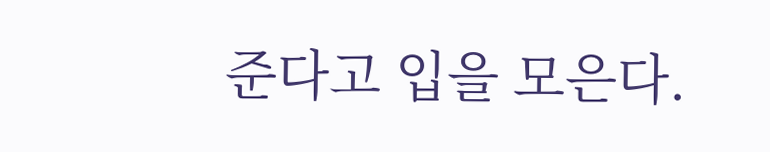준다고 입을 모은다.